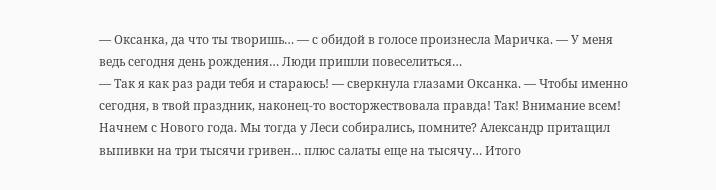— Оксанка, да что ты творишь… — с обидой в голосе произнесла Маричка. — У меня ведь сегодня день рождения… Люди пришли повеселиться…
— Так я как раз ради тебя и стараюсь! — сверкнула глазами Оксанка. — Чтобы именно сегодня, в твой праздник, наконец-то восторжествовала правда! Так! Внимание всем! Начнем с Нового года. Мы тогда у Леси собирались, помните? Александр притащил выпивки на три тысячи гривен… плюс салаты еще на тысячу… Итого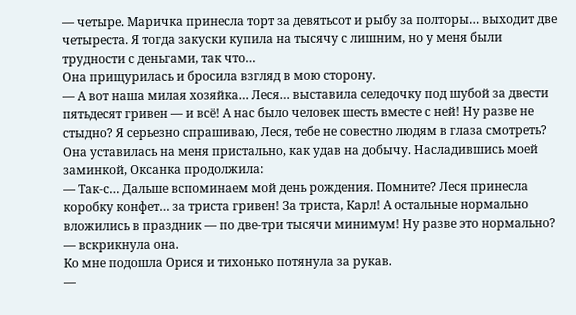— четыре. Маричка принесла торт за девятьсот и рыбу за полторы… выходит две четыреста. Я тогда закуски купила на тысячу с лишним, но у меня были трудности с деньгами, так что…
Она прищурилась и бросила взгляд в мою сторону.
— А вот наша милая хозяйка… Леся… выставила селедочку под шубой за двести пятьдесят гривен — и всё! А нас было человек шесть вместе с ней! Ну разве не стыдно? Я серьезно спрашиваю, Леся, тебе не совестно людям в глаза смотреть?
Она уставилась на меня пристально, как удав на добычу. Насладившись моей заминкой, Оксанка продолжила:
— Так-с… Дальше вспоминаем мой день рождения. Помните? Леся принесла коробку конфет… за триста гривен! За триста, Карл! А остальные нормально вложились в праздник — по две-три тысячи минимум! Ну разве это нормально? — вскрикнула она.
Ко мне подошла Орися и тихонько потянула за рукав.
—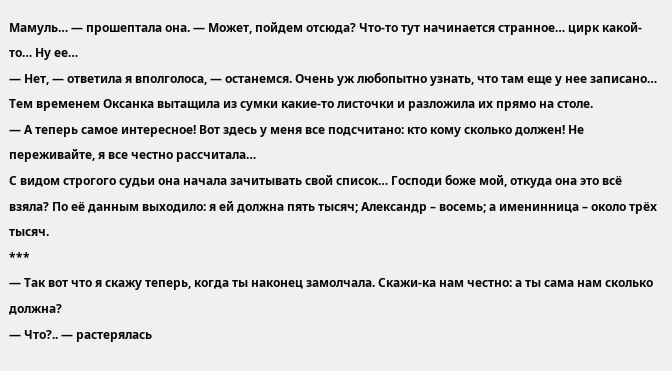Мамуль… — прошептала она. — Может, пойдем отсюда? Что-то тут начинается странное… цирк какой-то… Ну ее…
— Нет, — ответила я вполголоса, — останемся. Очень уж любопытно узнать, что там еще у нее записано…
Тем временем Оксанка вытащила из сумки какие-то листочки и разложила их прямо на столе.
— А теперь самое интересное! Вот здесь у меня все подсчитано: кто кому сколько должен! Не переживайте, я все честно рассчитала…
С видом строгого судьи она начала зачитывать свой список… Господи боже мой, откуда она это всё взяла? По её данным выходило: я ей должна пять тысяч; Александр – восемь; а именинница – около трёх тысяч.
***
— Так вот что я скажу теперь, когда ты наконец замолчала. Скажи-ка нам честно: а ты сама нам сколько должна?
— Что?.. — растерялась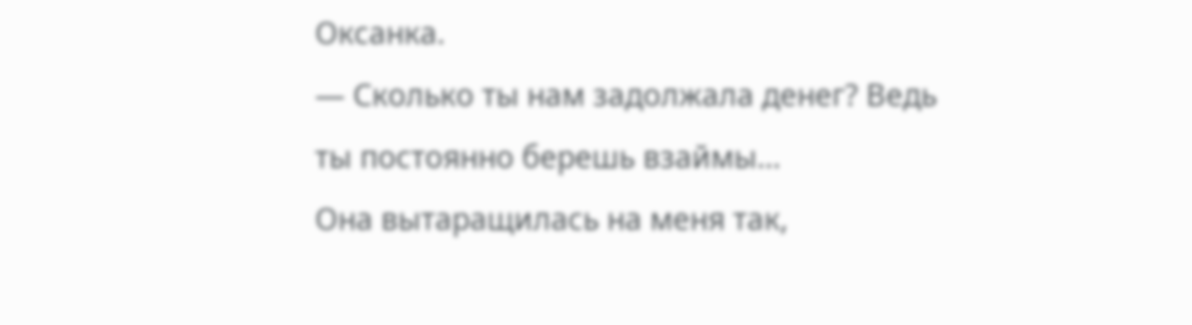Оксанка.
— Сколько ты нам задолжала денег? Ведь ты постоянно берешь взаймы…
Она вытаращилась на меня так,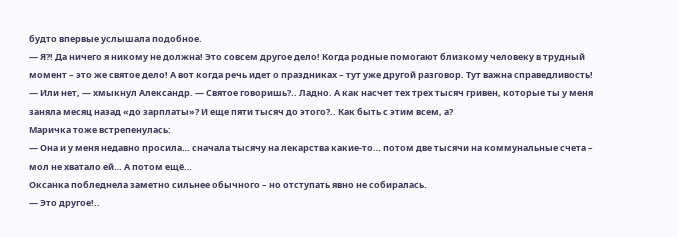будто впервые услышала подобное.
— Я?! Да ничего я никому не должна! Это совсем другое дело! Когда родные помогают близкому человеку в трудный момент – это же святое дело! А вот когда речь идет о праздниках – тут уже другой разговор. Тут важна справедливость!
— Или нет, — хмыкнул Александр. — Святое говоришь?.. Ладно. А как насчет тех трех тысяч гривен, которые ты у меня заняла месяц назад «до зарплаты»? И еще пяти тысяч до этого?.. Как быть с этим всем, а?
Маричка тоже встрепенулась:
— Она и у меня недавно просила… сначала тысячу на лекарства какие-то… потом две тысячи на коммунальные счета – мол не хватало ей… А потом ещё…
Оксанка побледнела заметно сильнее обычного – но отступать явно не собиралась.
— Это другое!..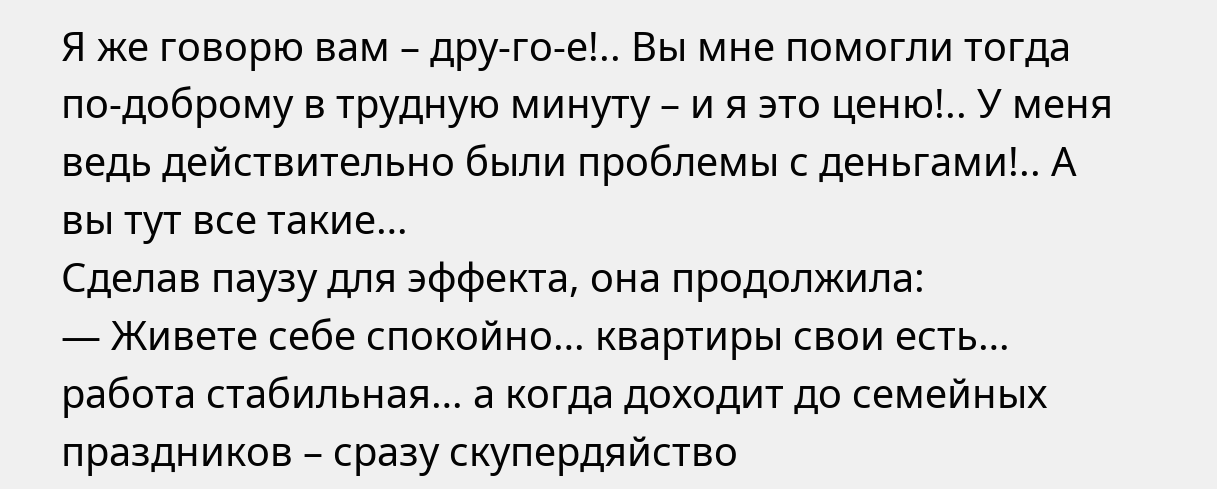Я же говорю вам – дру-го-е!.. Вы мне помогли тогда по-доброму в трудную минуту – и я это ценю!.. У меня ведь действительно были проблемы с деньгами!.. А вы тут все такие…
Сделав паузу для эффекта, она продолжила:
— Живете себе спокойно… квартиры свои есть… работа стабильная… а когда доходит до семейных праздников – сразу скупердяйство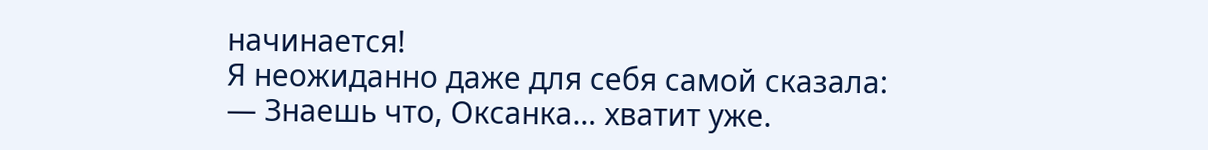начинается!
Я неожиданно даже для себя самой сказала:
— Знаешь что, Оксанка… хватит уже.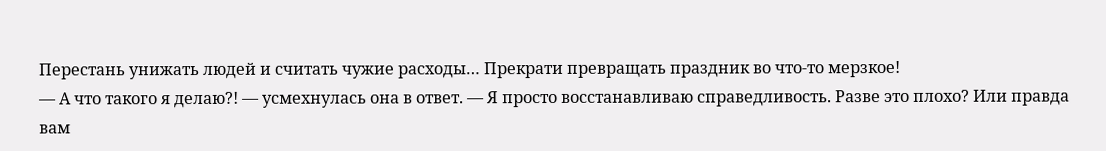Перестань унижать людей и считать чужие расходы… Прекрати превращать праздник во что-то мерзкое!
— А что такого я делаю?! — усмехнулась она в ответ. — Я просто восстанавливаю справедливость. Разве это плохо? Или правда вам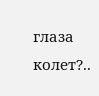глаза колет?..